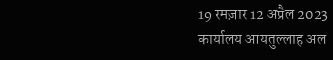19 रमज़ार 12 अप्रैल 2023
कार्यालय आयतुल्लाह अल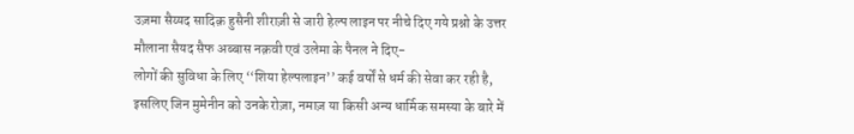उज़मा सैय्यद सादिक़ हुसैनी शीराज़ी से जारी हेल्प लाइन पर नीचे दिए गये प्रश्नो के उत्तर मौलाना सैयद सैफ अब्बास नक़वी एवं उलेमा के पैनल ने दिए-
लोगों की सुविधा के लिए ‘‘शिया हेल्पलाइन’’ कई वर्षों से धर्म की सेवा कर रही है, इसलिए जिन मुमेनीन को उनके रोज़ा, नमाज़ या किसी अन्य धार्मिक समस्या के बारे में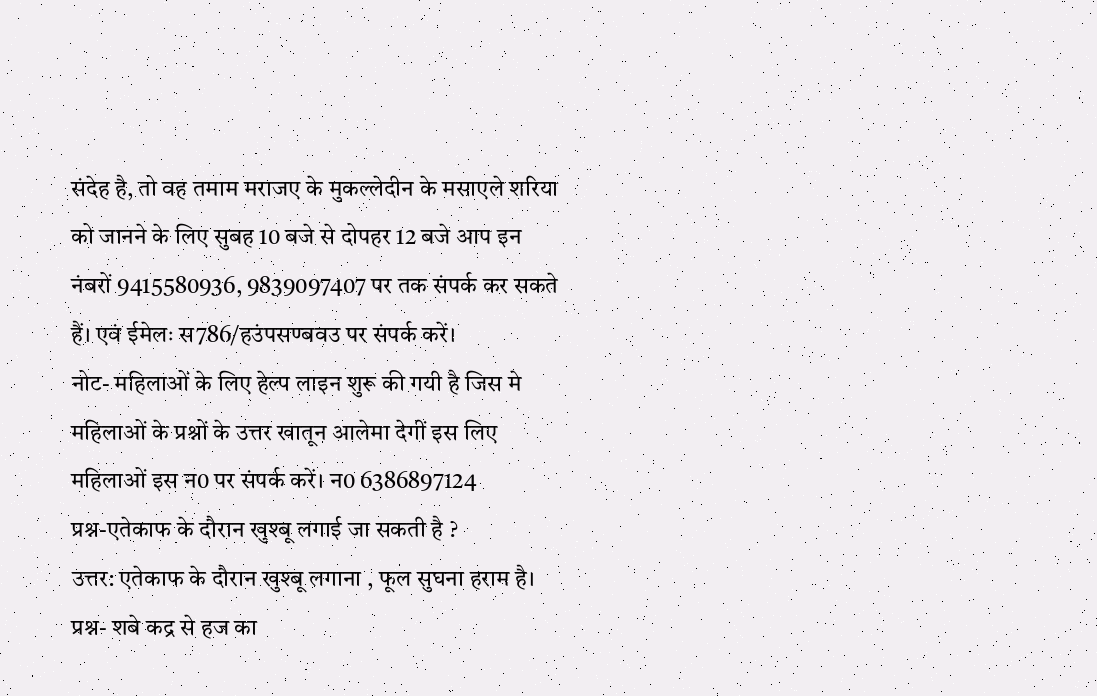संदेह है, तो वह तमाम मराजए के मुकल्लेदीन के मसाएले शरिया को जानने के लिए सुबह 10 बजे से दोपहर 12 बजे आप इन नंबरों 9415580936, 9839097407 पर तक संपर्क कर सकते हैं। एवं ईमेलः स786/हउंपसण्बवउ पर संपर्क करें।
नोट- महिलाओं के लिए हेल्प लाइन शुरू की गयी है जिस मे महिलाओं के प्रश्नों के उत्तर खातून आलेमा देगीं इस लिए महिलाओं इस न0 पर संपर्क करें। न0 6386897124
प्रश्न-एतेकाफ के दौरान खुश्बू लगाई जा सकती है ?
उत्तर: एतेकाफ के दौरान खुश्बू लगाना , फूल सुघना हराम है।
प्रश्न- शबे कद्र से हज का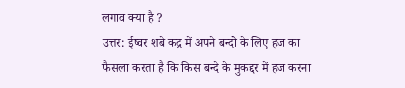लगाव क्या है ?
उत्तर: ईष्वर शबे कद्र में अपने बन्दो के लिए हज का फैसला करता है कि किस बन्दे के मुकद्दर में हज करना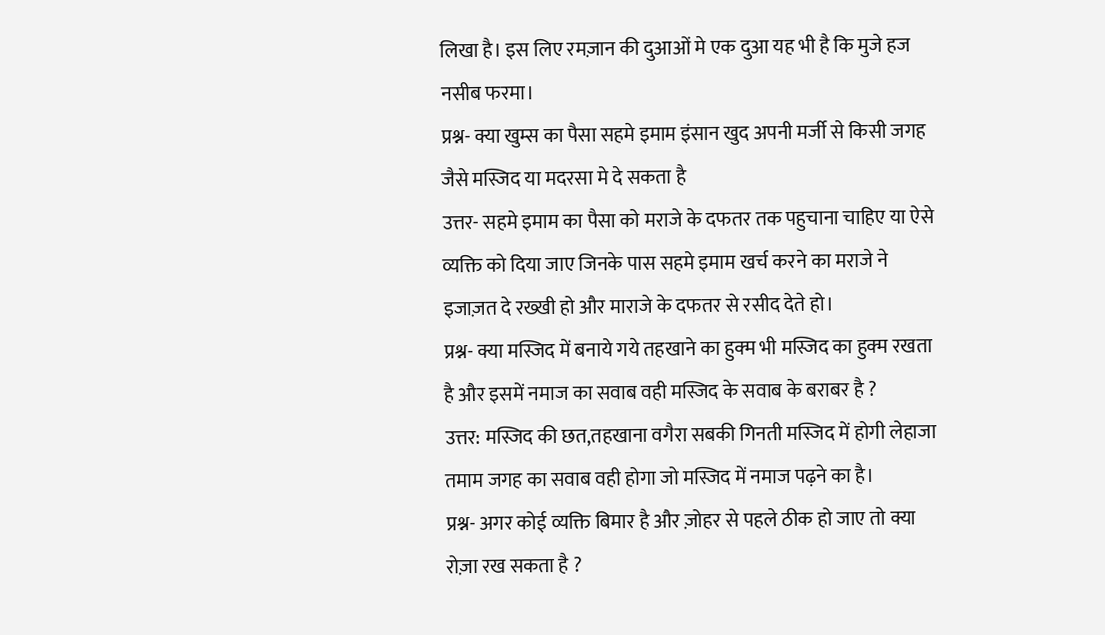लिखा है। इस लिए रमज़ान की दुआओं मे एक दुआ यह भी है कि मुजे हज नसीब फरमा।
प्रश्न- क्या खुम्स का पैसा सहमे इमाम इंसान खुद अपनी मर्जी से किसी जगह जैसे मस्जिद या मदरसा मे दे सकता है
उत्तर- सहमे इमाम का पैसा को मराजे के दफतर तक पहुचाना चाहिए या ऐसे व्यक्ति को दिया जाए जिनके पास सहमे इमाम खर्च करने का मराजे ने इजाज़त दे रख्खी हो और माराजे के दफतर से रसीद देते हो।
प्रश्न- क्या मस्जिद में बनाये गये तहखाने का हुक्म भी मस्जिद का हुक्म रखता है और इसमें नमाज का सवाब वही मस्जिद के सवाब के बराबर है ?
उत्तर: मस्जिद की छत,तहखाना वगैरा सबकी गिनती मस्जिद में होगी लेहाजा तमाम जगह का सवाब वही होगा जो मस्जिद में नमाज पढ़ने का है।
प्रश्न- अगर कोई व्यक्ति बिमार है और ज़ोहर से पहले ठीक हो जाए तो क्या रोज़ा रख सकता है ?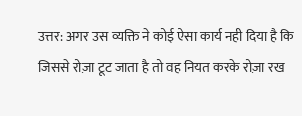उत्तर: अगर उस व्यक्ति ने कोई ऐसा कार्य नही दिया है कि जिससे रोज़ा टूट जाता है तो वह नियत करके रोज़ा रख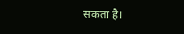सकता है।